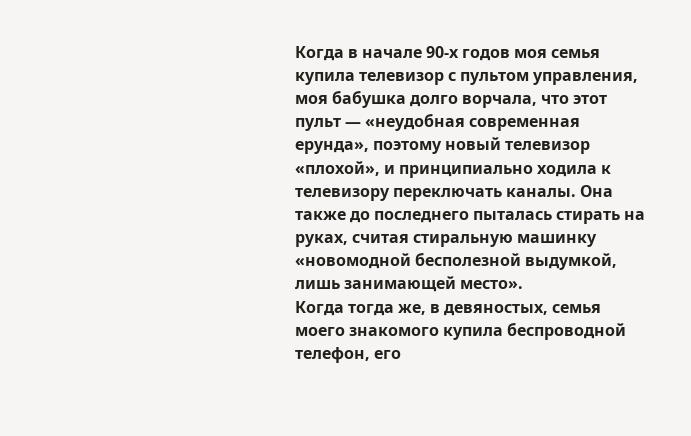Когда в начале 90-х годов моя семья купила телевизор с пультом управления, моя бабушка долго ворчала, что этот пульт — «неудобная современная ерунда», поэтому новый телевизор «плохой», и принципиально ходила к телевизору переключать каналы. Она также до последнего пыталась стирать на руках, считая стиральную машинку «новомодной бесполезной выдумкой, лишь занимающей место».
Когда тогда же, в девяностых, семья моего знакомого купила беспроводной телефон, его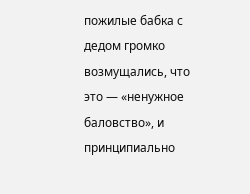пожилые бабка с дедом громко возмущались, что это — «ненужное баловство», и принципиально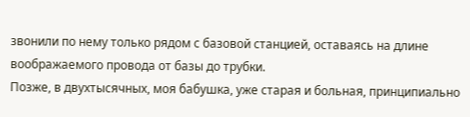звонили по нему только рядом с базовой станцией, оставаясь на длине воображаемого провода от базы до трубки.
Позже, в двухтысячных, моя бабушка, уже старая и больная, принципиально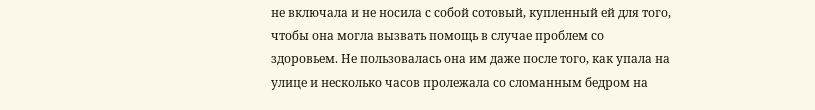не включала и не носила с собой сотовый, купленный ей для того, чтобы она могла вызвать помощь в случае проблем со здоровьем. Не пользовалась она им даже после того, как упала на улице и несколько часов пролежала со сломанным бедром на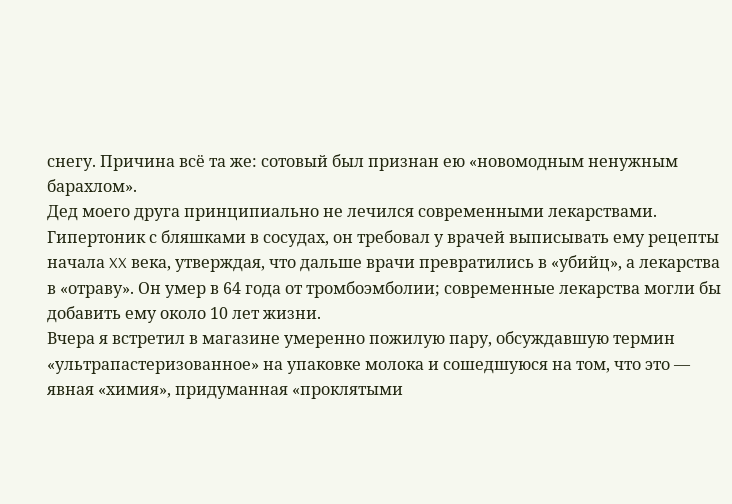снегу. Причина всё та же: сотовый был признан ею «новомодным ненужным барахлом».
Дед моего друга принципиально не лечился современными лекарствами. Гипертоник с бляшками в сосудах, он требовал у врачей выписывать ему рецепты начала XX века, утверждая, что дальше врачи превратились в «убийц», а лекарства в «отраву». Он умер в 64 года от тромбоэмболии; современные лекарства могли бы добавить ему около 10 лет жизни.
Вчера я встретил в магазине умеренно пожилую пару, обсуждавшую термин «ультрапастеризованное» на упаковке молока и сошедшуюся на том, что это — явная «химия», придуманная «проклятыми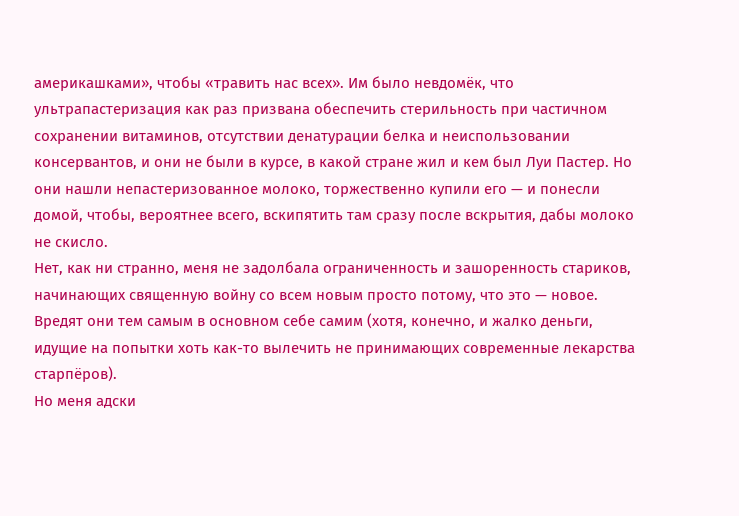америкашками», чтобы «травить нас всех». Им было невдомёк, что ультрапастеризация как раз призвана обеспечить стерильность при частичном сохранении витаминов, отсутствии денатурации белка и неиспользовании консервантов, и они не были в курсе, в какой стране жил и кем был Луи Пастер. Но они нашли непастеризованное молоко, торжественно купили его — и понесли домой, чтобы, вероятнее всего, вскипятить там сразу после вскрытия, дабы молоко не скисло.
Нет, как ни странно, меня не задолбала ограниченность и зашоренность стариков, начинающих священную войну со всем новым просто потому, что это — новое. Вредят они тем самым в основном себе самим (хотя, конечно, и жалко деньги, идущие на попытки хоть как-то вылечить не принимающих современные лекарства старпёров).
Но меня адски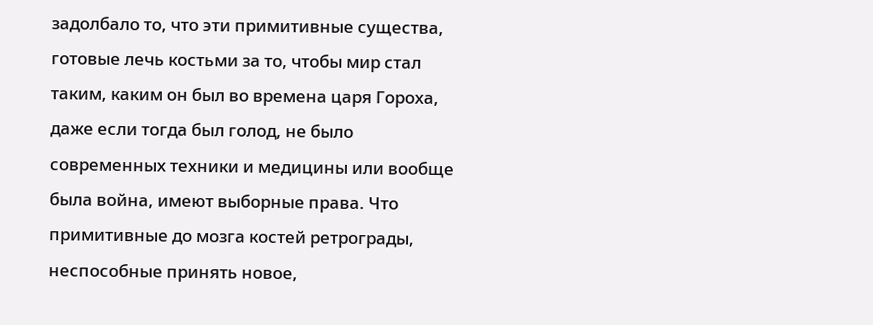задолбало то, что эти примитивные существа, готовые лечь костьми за то, чтобы мир стал таким, каким он был во времена царя Гороха, даже если тогда был голод, не было современных техники и медицины или вообще была война, имеют выборные права. Что примитивные до мозга костей ретрограды, неспособные принять новое,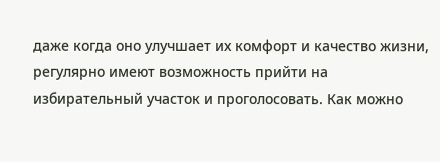даже когда оно улучшает их комфорт и качество жизни, регулярно имеют возможность прийти на избирательный участок и проголосовать. Как можно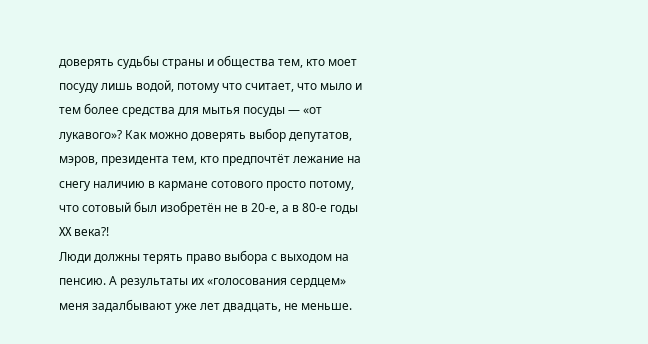доверять судьбы страны и общества тем, кто моет посуду лишь водой, потому что считает, что мыло и тем более средства для мытья посуды — «от лукавого»? Как можно доверять выбор депутатов, мэров, президента тем, кто предпочтёт лежание на снегу наличию в кармане сотового просто потому, что сотовый был изобретён не в 20-е, а в 80-е годы XX века?!
Люди должны терять право выбора с выходом на пенсию. А результаты их «голосования сердцем» меня задалбывают уже лет двадцать, не меньше.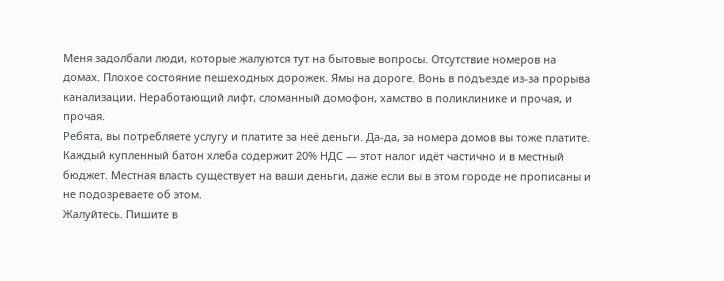Меня задолбали люди, которые жалуются тут на бытовые вопросы. Отсутствие номеров на домах. Плохое состояние пешеходных дорожек. Ямы на дороге. Вонь в подъезде из-за прорыва канализации. Неработающий лифт, сломанный домофон, хамство в поликлинике и прочая, и прочая.
Ребята, вы потребляете услугу и платите за неё деньги. Да-да, за номера домов вы тоже платите. Каждый купленный батон хлеба содержит 20% НДС — этот налог идёт частично и в местный бюджет. Местная власть существует на ваши деньги, даже если вы в этом городе не прописаны и не подозреваете об этом.
Жалуйтесь. Пишите в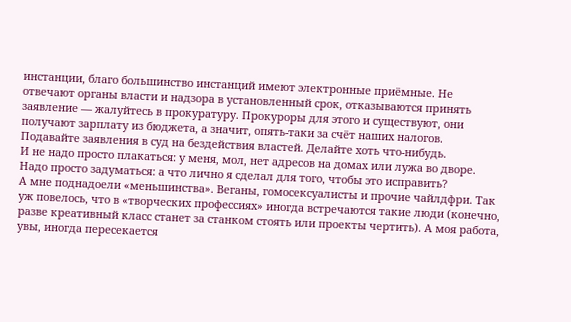инстанции, благо большинство инстанций имеют электронные приёмные. Не отвечают органы власти и надзора в установленный срок, отказываются принять заявление — жалуйтесь в прокуратуру. Прокуроры для этого и существуют, они получают зарплату из бюджета, а значит, опять-таки за счёт наших налогов. Подавайте заявления в суд на бездействия властей. Делайте хоть что-нибудь.
И не надо просто плакаться: у меня, мол, нет адресов на домах или лужа во дворе. Надо просто задуматься: а что лично я сделал для того, чтобы это исправить?
А мне поднадоели «меньшинства». Веганы, гомосексуалисты и прочие чайлдфри. Так уж повелось, что в «творческих профессиях» иногда встречаются такие люди (конечно, разве креативный класс станет за станком стоять или проекты чертить). А моя работа, увы, иногда пересекается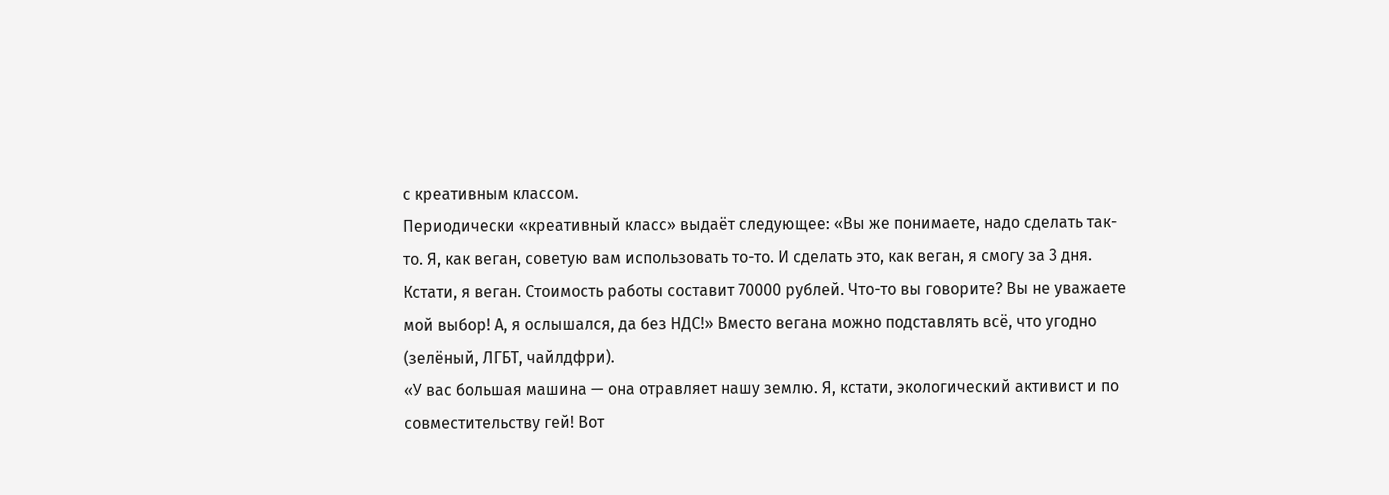с креативным классом.
Периодически «креативный класс» выдаёт следующее: «Вы же понимаете, надо сделать так-то. Я, как веган, советую вам использовать то-то. И сделать это, как веган, я смогу за 3 дня. Кстати, я веган. Стоимость работы составит 70000 рублей. Что-то вы говорите? Вы не уважаете мой выбор! А, я ослышался, да без НДС!» Вместо вегана можно подставлять всё, что угодно (зелёный, ЛГБТ, чайлдфри).
«У вас большая машина — она отравляет нашу землю. Я, кстати, экологический активист и по совместительству гей! Вот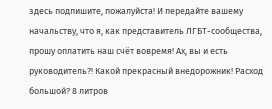здесь подпишите, пожалуйста! И передайте вашему начальству, что я, как представитель ЛГБТ-сообщества, прошу оплатить наш счёт вовремя! Ах, вы и есть руководитель?! Какой прекрасный внедорожник! Расход большой? 8 литров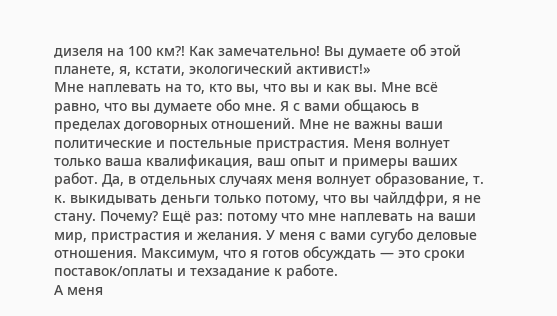дизеля на 100 км?! Как замечательно! Вы думаете об этой планете, я, кстати, экологический активист!»
Мне наплевать на то, кто вы, что вы и как вы. Мне всё равно, что вы думаете обо мне. Я с вами общаюсь в пределах договорных отношений. Мне не важны ваши политические и постельные пристрастия. Меня волнует только ваша квалификация, ваш опыт и примеры ваших работ. Да, в отдельных случаях меня волнует образование, т. к. выкидывать деньги только потому, что вы чайлдфри, я не стану. Почему? Ещё раз: потому что мне наплевать на ваши мир, пристрастия и желания. У меня с вами сугубо деловые отношения. Максимум, что я готов обсуждать — это сроки поставок/оплаты и техзадание к работе.
А меня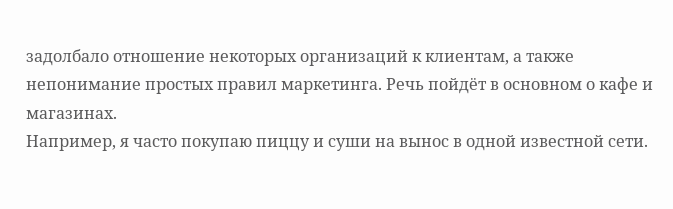задолбало отношение некоторых организаций к клиентам, а также непонимание простых правил маркетинга. Речь пойдёт в основном о кафе и магазинах.
Например, я часто покупаю пиццу и суши на вынос в одной известной сети.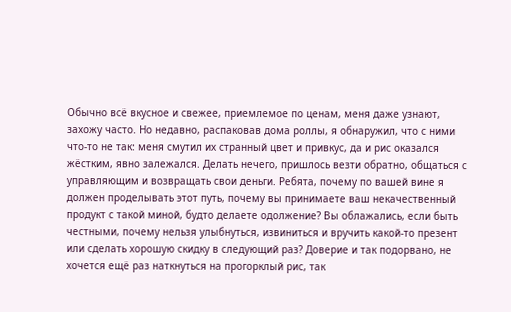Обычно всё вкусное и свежее, приемлемое по ценам, меня даже узнают, захожу часто. Но недавно, распаковав дома роллы, я обнаружил, что с ними что-то не так: меня смутил их странный цвет и привкус, да и рис оказался жёстким, явно залежался. Делать нечего, пришлось везти обратно, общаться с управляющим и возвращать свои деньги. Ребята, почему по вашей вине я должен проделывать этот путь, почему вы принимаете ваш некачественный продукт с такой миной, будто делаете одолжение? Вы облажались, если быть честными, почему нельзя улыбнуться, извиниться и вручить какой-то презент или сделать хорошую скидку в следующий раз? Доверие и так подорвано, не хочется ещё раз наткнуться на прогорклый рис, так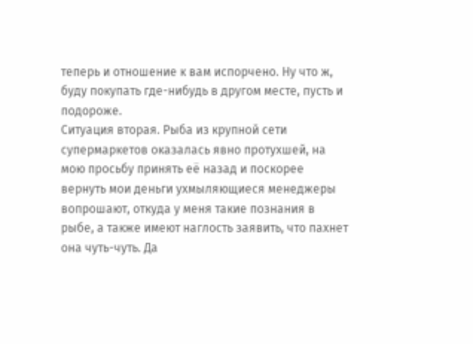теперь и отношение к вам испорчено. Ну что ж, буду покупать где-нибудь в другом месте, пусть и подороже.
Ситуация вторая. Рыба из крупной сети супермаркетов оказалась явно протухшей, на мою просьбу принять её назад и поскорее вернуть мои деньги ухмыляющиеся менеджеры вопрошают, откуда у меня такие познания в рыбе, а также имеют наглость заявить, что пахнет она чуть-чуть. Да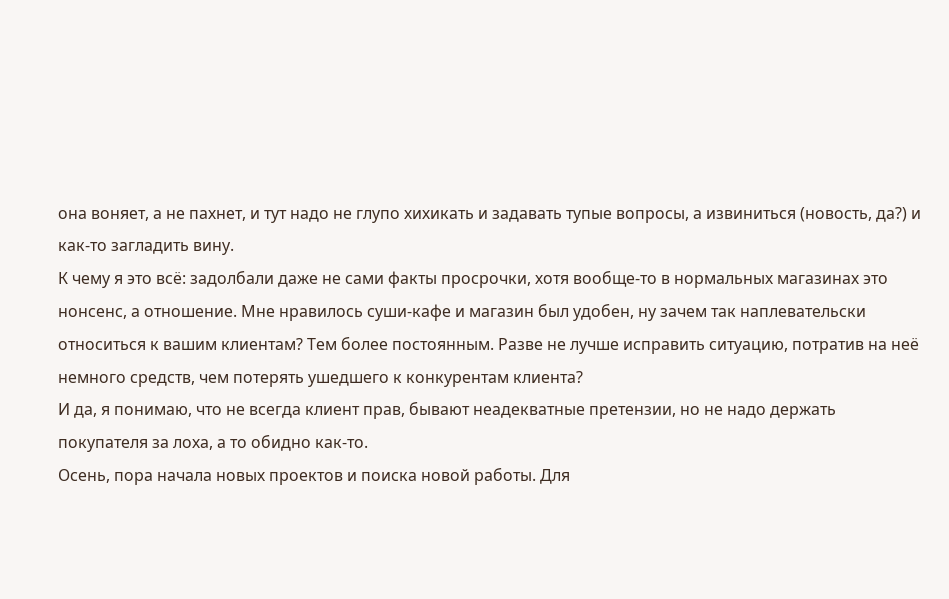она воняет, а не пахнет, и тут надо не глупо хихикать и задавать тупые вопросы, а извиниться (новость, да?) и как-то загладить вину.
К чему я это всё: задолбали даже не сами факты просрочки, хотя вообще-то в нормальных магазинах это нонсенс, а отношение. Мне нравилось суши-кафе и магазин был удобен, ну зачем так наплевательски относиться к вашим клиентам? Тем более постоянным. Разве не лучше исправить ситуацию, потратив на неё немного средств, чем потерять ушедшего к конкурентам клиента?
И да, я понимаю, что не всегда клиент прав, бывают неадекватные претензии, но не надо держать покупателя за лоха, а то обидно как-то.
Осень, пора начала новых проектов и поиска новой работы. Для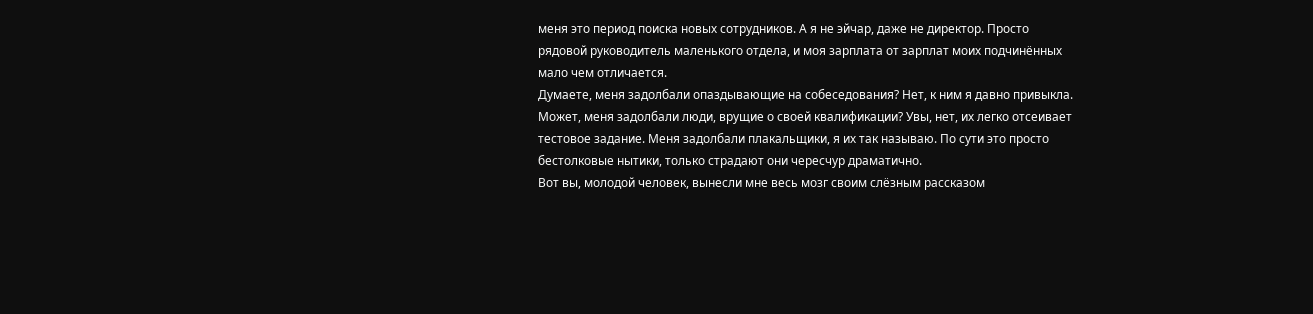меня это период поиска новых сотрудников. А я не эйчар, даже не директор. Просто рядовой руководитель маленького отдела, и моя зарплата от зарплат моих подчинённых мало чем отличается.
Думаете, меня задолбали опаздывающие на собеседования? Нет, к ним я давно привыкла. Может, меня задолбали люди, врущие о своей квалификации? Увы, нет, их легко отсеивает тестовое задание. Меня задолбали плакальщики, я их так называю. По сути это просто бестолковые нытики, только страдают они чересчур драматично.
Вот вы, молодой человек, вынесли мне весь мозг своим слёзным рассказом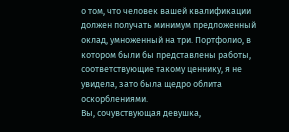о том, что человек вашей квалификации должен получать минимум предложенный оклад, умноженный на три. Портфолио, в котором были бы представлены работы, соответствующие такому ценнику, я не увидела, зато была щедро облита оскорблениями.
Вы, сочувствующая девушка,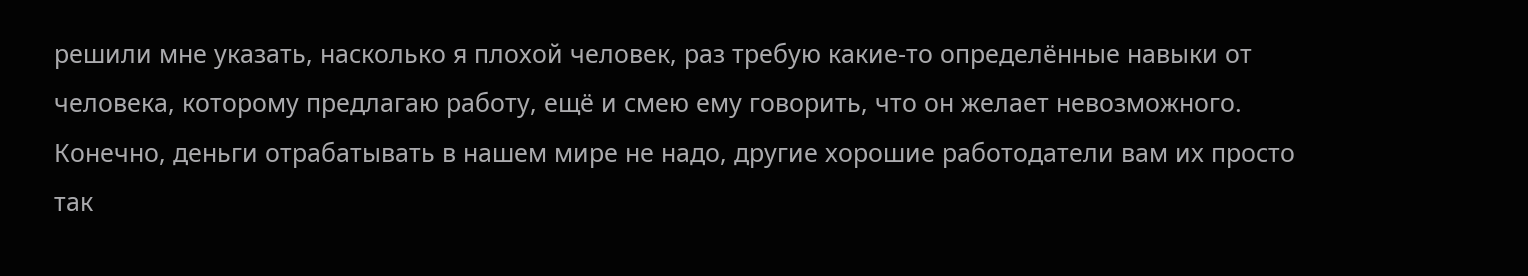решили мне указать, насколько я плохой человек, раз требую какие-то определённые навыки от человека, которому предлагаю работу, ещё и смею ему говорить, что он желает невозможного. Конечно, деньги отрабатывать в нашем мире не надо, другие хорошие работодатели вам их просто так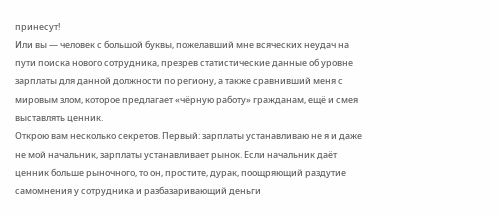принесут!
Или вы — человек с большой буквы, пожелавший мне всяческих неудач на пути поиска нового сотрудника, презрев статистические данные об уровне зарплаты для данной должности по региону, а также сравнивший меня с мировым злом, которое предлагает «чёрную работу» гражданам, ещё и смея выставлять ценник.
Открою вам несколько секретов. Первый: зарплаты устанавливаю не я и даже не мой начальник, зарплаты устанавливает рынок. Если начальник даёт ценник больше рыночного, то он, простите, дурак, поощряющий раздутие самомнения у сотрудника и разбазаривающий деньги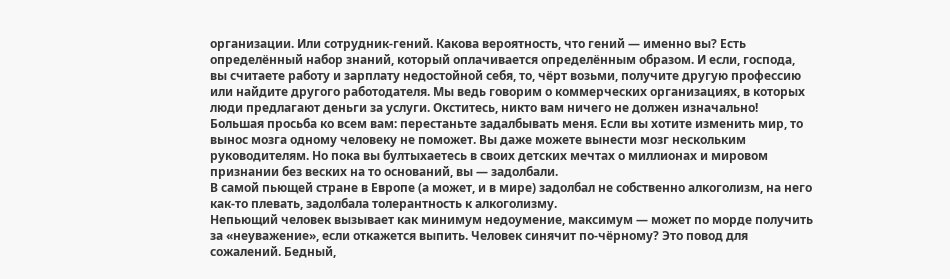организации. Или сотрудник-гений. Какова вероятность, что гений — именно вы? Есть определённый набор знаний, который оплачивается определённым образом. И если, господа, вы считаете работу и зарплату недостойной себя, то, чёрт возьми, получите другую профессию или найдите другого работодателя. Мы ведь говорим о коммерческих организациях, в которых люди предлагают деньги за услуги. Окститесь, никто вам ничего не должен изначально!
Большая просьба ко всем вам: перестаньте задалбывать меня. Если вы хотите изменить мир, то вынос мозга одному человеку не поможет. Вы даже можете вынести мозг нескольким руководителям. Но пока вы бултыхаетесь в своих детских мечтах о миллионах и мировом признании без веских на то оснований, вы — задолбали.
В самой пьющей стране в Европе (а может, и в мире) задолбал не собственно алкоголизм, на него как-то плевать, задолбала толерантность к алкоголизму.
Непьющий человек вызывает как минимум недоумение, максимум — может по морде получить за «неуважение», если откажется выпить. Человек синячит по-чёрному? Это повод для сожалений. Бедный,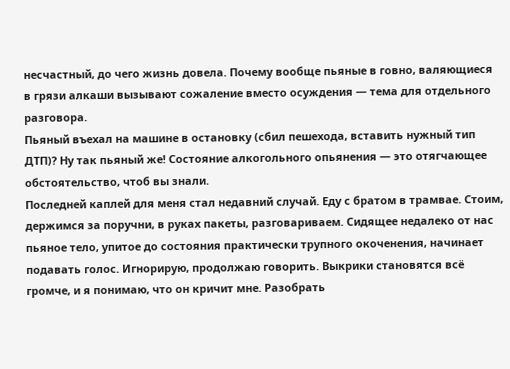несчастный, до чего жизнь довела. Почему вообще пьяные в говно, валяющиеся в грязи алкаши вызывают сожаление вместо осуждения — тема для отдельного разговора.
Пьяный въехал на машине в остановку (сбил пешехода, вставить нужный тип ДТП)? Ну так пьяный же! Состояние алкогольного опьянения — это отягчающее обстоятельство, чтоб вы знали.
Последней каплей для меня стал недавний случай. Еду с братом в трамвае. Стоим, держимся за поручни, в руках пакеты, разговариваем. Сидящее недалеко от нас пьяное тело, упитое до состояния практически трупного окоченения, начинает подавать голос. Игнорирую, продолжаю говорить. Выкрики становятся всё громче, и я понимаю, что он кричит мне. Разобрать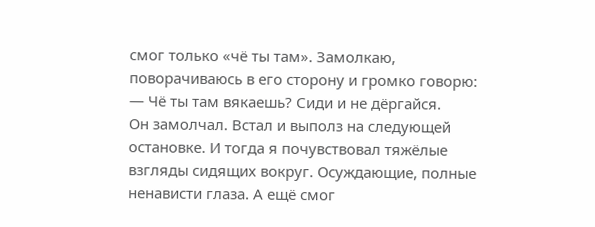смог только «чё ты там». Замолкаю, поворачиваюсь в его сторону и громко говорю:
— Чё ты там вякаешь? Сиди и не дёргайся.
Он замолчал. Встал и выполз на следующей остановке. И тогда я почувствовал тяжёлые взгляды сидящих вокруг. Осуждающие, полные ненависти глаза. А ещё смог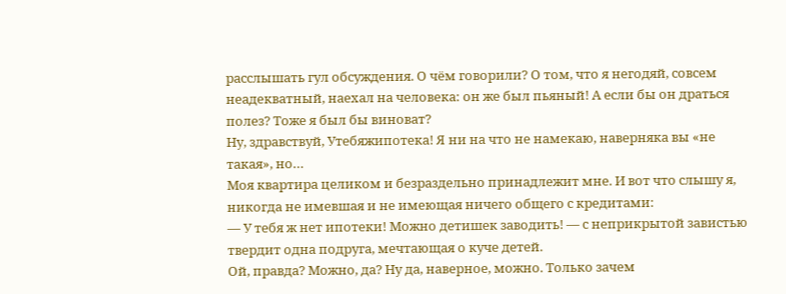расслышать гул обсуждения. О чём говорили? О том, что я негодяй, совсем неадекватный, наехал на человека: он же был пьяный! А если бы он драться полез? Тоже я был бы виноват?
Ну, здравствуй, Утебяжипотека! Я ни на что не намекаю, наверняка вы «не такая», но…
Моя квартира целиком и безраздельно принадлежит мне. И вот что слышу я, никогда не имевшая и не имеющая ничего общего с кредитами:
— У тебя ж нет ипотеки! Можно детишек заводить! — с неприкрытой завистью твердит одна подруга, мечтающая о куче детей.
Ой, правда? Можно, да? Ну да, наверное, можно. Только зачем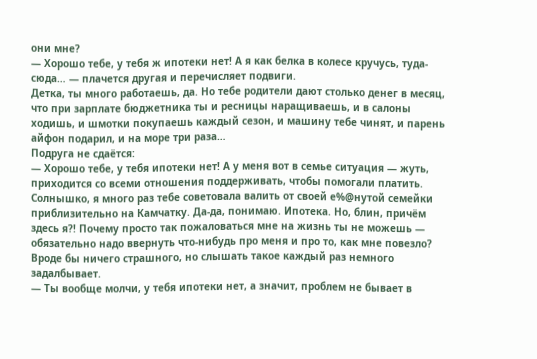они мне?
— Хорошо тебе, у тебя ж ипотеки нет! А я как белка в колесе кручусь, туда-сюда… — плачется другая и перечисляет подвиги.
Детка, ты много работаешь, да. Но тебе родители дают столько денег в месяц, что при зарплате бюджетника ты и ресницы наращиваешь, и в салоны ходишь, и шмотки покупаешь каждый сезон, и машину тебе чинят, и парень айфон подарил, и на море три раза…
Подруга не сдаётся:
— Хорошо тебе, у тебя ипотеки нет! А у меня вот в семье ситуация — жуть, приходится со всеми отношения поддерживать, чтобы помогали платить.
Солнышко, я много раз тебе советовала валить от своей е%@нутой семейки приблизительно на Камчатку. Да-да, понимаю. Ипотека. Но, блин, причём здесь я?! Почему просто так пожаловаться мне на жизнь ты не можешь — обязательно надо ввернуть что-нибудь про меня и про то, как мне повезло? Вроде бы ничего страшного, но слышать такое каждый раз немного задалбывает.
— Ты вообще молчи, у тебя ипотеки нет, а значит, проблем не бывает в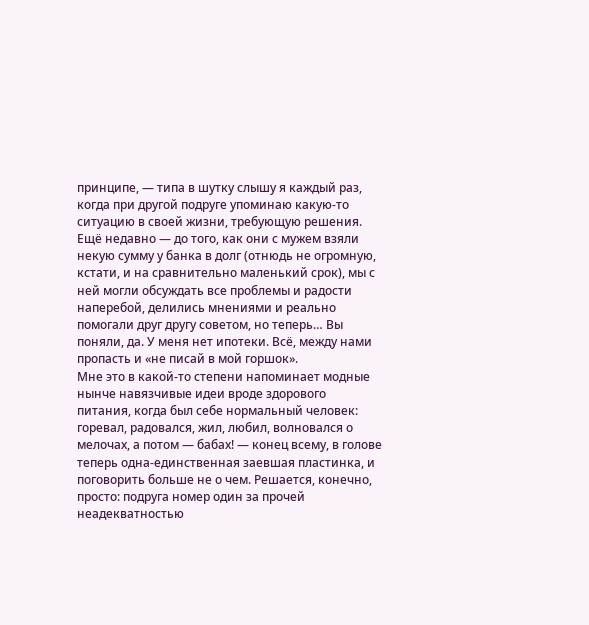принципе, — типа в шутку слышу я каждый раз, когда при другой подруге упоминаю какую-то ситуацию в своей жизни, требующую решения.
Ещё недавно — до того, как они с мужем взяли некую сумму у банка в долг (отнюдь не огромную, кстати, и на сравнительно маленький срок), мы с ней могли обсуждать все проблемы и радости наперебой, делились мнениями и реально помогали друг другу советом, но теперь… Вы поняли, да. У меня нет ипотеки. Всё, между нами пропасть и «не писай в мой горшок».
Мне это в какой-то степени напоминает модные нынче навязчивые идеи вроде здорового питания, когда был себе нормальный человек: горевал, радовался, жил, любил, волновался о мелочах, а потом — бабах! — конец всему, в голове теперь одна-единственная заевшая пластинка, и поговорить больше не о чем. Решается, конечно, просто: подруга номер один за прочей неадекватностью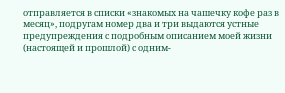отправляется в списки «знакомых на чашечку кофе раз в месяц», подругам номер два и три выдаются устные предупреждения с подробным описанием моей жизни (настоящей и прошлой) с одним-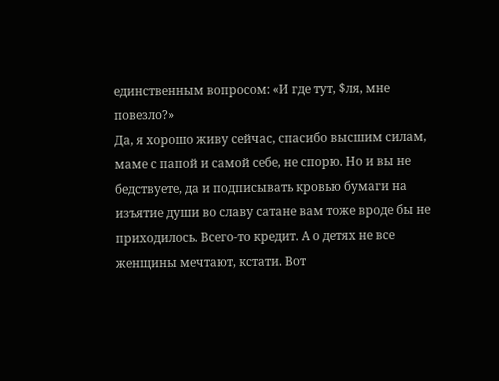единственным вопросом: «И где тут, $ля, мне повезло?»
Да, я хорошо живу сейчас, спасибо высшим силам, маме с папой и самой себе, не спорю. Но и вы не бедствуете, да и подписывать кровью бумаги на изъятие души во славу сатане вам тоже вроде бы не приходилось. Всего-то кредит. А о детях не все женщины мечтают, кстати. Вот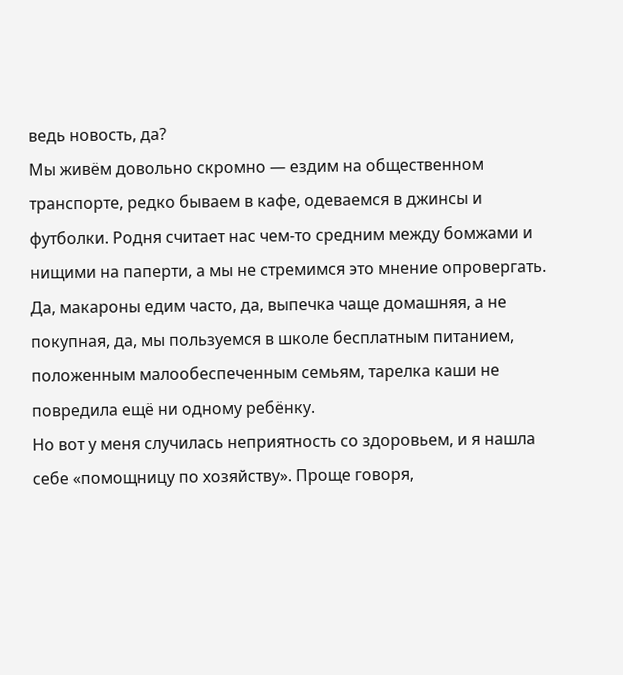ведь новость, да?
Мы живём довольно скромно — ездим на общественном транспорте, редко бываем в кафе, одеваемся в джинсы и футболки. Родня считает нас чем-то средним между бомжами и нищими на паперти, а мы не стремимся это мнение опровергать. Да, макароны едим часто, да, выпечка чаще домашняя, а не покупная, да, мы пользуемся в школе бесплатным питанием, положенным малообеспеченным семьям, тарелка каши не повредила ещё ни одному ребёнку.
Но вот у меня случилась неприятность со здоровьем, и я нашла себе «помощницу по хозяйству». Проще говоря,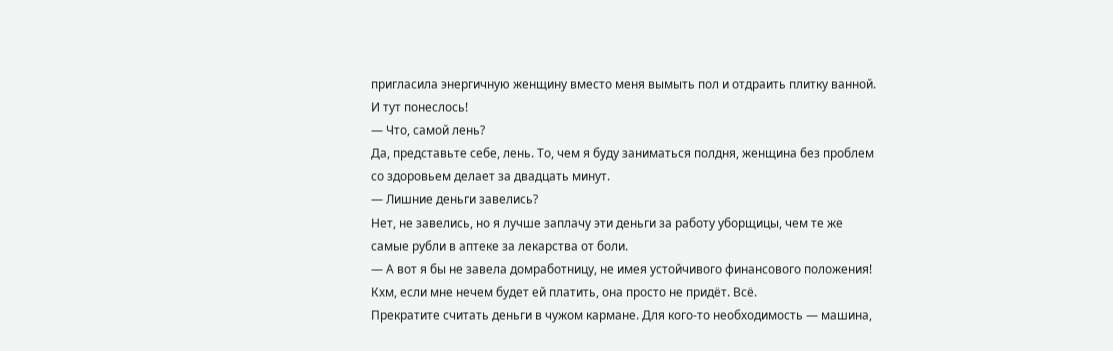пригласила энергичную женщину вместо меня вымыть пол и отдраить плитку ванной. И тут понеслось!
— Что, самой лень?
Да, представьте себе, лень. То, чем я буду заниматься полдня, женщина без проблем со здоровьем делает за двадцать минут.
— Лишние деньги завелись?
Нет, не завелись, но я лучше заплачу эти деньги за работу уборщицы, чем те же самые рубли в аптеке за лекарства от боли.
— А вот я бы не завела домработницу, не имея устойчивого финансового положения!
Кхм, если мне нечем будет ей платить, она просто не придёт. Всё.
Прекратите считать деньги в чужом кармане. Для кого-то необходимость — машина,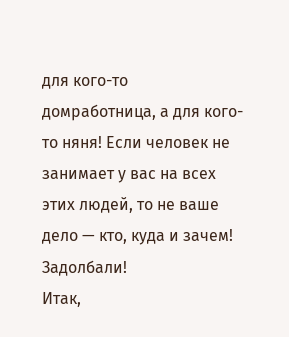для кого-то домработница, а для кого-то няня! Если человек не занимает у вас на всех этих людей, то не ваше дело — кто, куда и зачем! Задолбали!
Итак,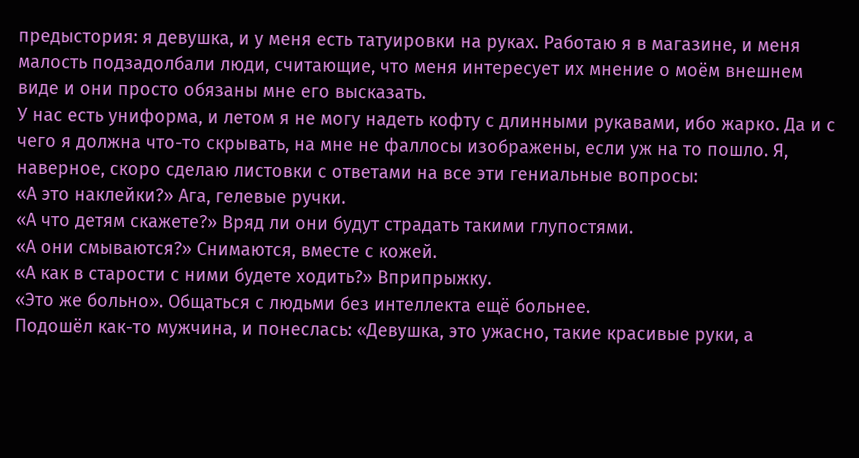предыстория: я девушка, и у меня есть татуировки на руках. Работаю я в магазине, и меня малость подзадолбали люди, считающие, что меня интересует их мнение о моём внешнем виде и они просто обязаны мне его высказать.
У нас есть униформа, и летом я не могу надеть кофту с длинными рукавами, ибо жарко. Да и с чего я должна что-то скрывать, на мне не фаллосы изображены, если уж на то пошло. Я, наверное, скоро сделаю листовки с ответами на все эти гениальные вопросы:
«А это наклейки?» Ага, гелевые ручки.
«А что детям скажете?» Вряд ли они будут страдать такими глупостями.
«А они смываются?» Снимаются, вместе с кожей.
«А как в старости с ними будете ходить?» Вприпрыжку.
«Это же больно». Общаться с людьми без интеллекта ещё больнее.
Подошёл как-то мужчина, и понеслась: «Девушка, это ужасно, такие красивые руки, а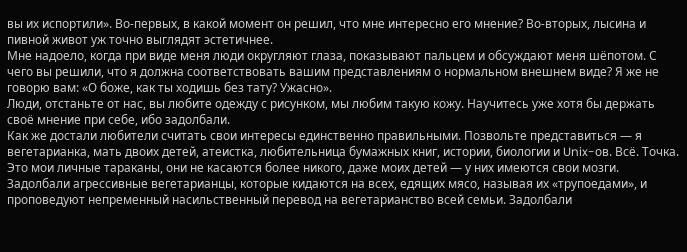вы их испортили». Во-первых, в какой момент он решил, что мне интересно его мнение? Во-вторых, лысина и пивной живот уж точно выглядят эстетичнее.
Мне надоело, когда при виде меня люди округляют глаза, показывают пальцем и обсуждают меня шёпотом. С чего вы решили, что я должна соответствовать вашим представлениям о нормальном внешнем виде? Я же не говорю вам: «О боже, как ты ходишь без тату? Ужасно».
Люди, отстаньте от нас, вы любите одежду с рисунком, мы любим такую кожу. Научитесь уже хотя бы держать своё мнение при себе, ибо задолбали.
Как же достали любители считать свои интересы единственно правильными. Позвольте представиться — я вегетарианка, мать двоих детей, атеистка, любительница бумажных книг, истории, биологии и Unix-ов. Всё. Точка. Это мои личные тараканы, они не касаются более никого, даже моих детей — у них имеются свои мозги.
Задолбали агрессивные вегетарианцы, которые кидаются на всех, едящих мясо, называя их «трупоедами», и проповедуют непременный насильственный перевод на вегетарианство всей семьи. Задолбали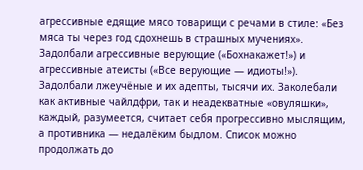агрессивные едящие мясо товарищи с речами в стиле: «Без мяса ты через год сдохнешь в страшных мучениях». Задолбали агрессивные верующие («Бохнакажет!») и агрессивные атеисты («Все верующие — идиоты!»). Задолбали лжеучёные и их адепты, тысячи их. Заколебали как активные чайлдфри, так и неадекватные «овуляшки», каждый, разумеется, считает себя прогрессивно мыслящим, а противника — недалёким быдлом. Список можно продолжать до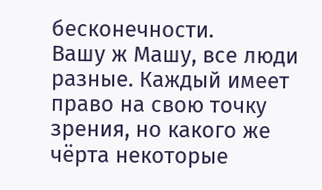бесконечности.
Вашу ж Машу, все люди разные. Каждый имеет право на свою точку зрения, но какого же чёрта некоторые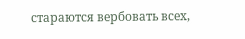стараются вербовать всех,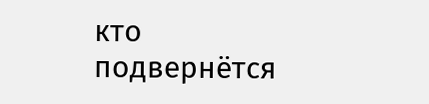кто подвернётся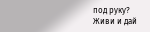под руку?
Живи и дай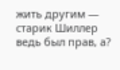жить другим — старик Шиллер ведь был прав, а?